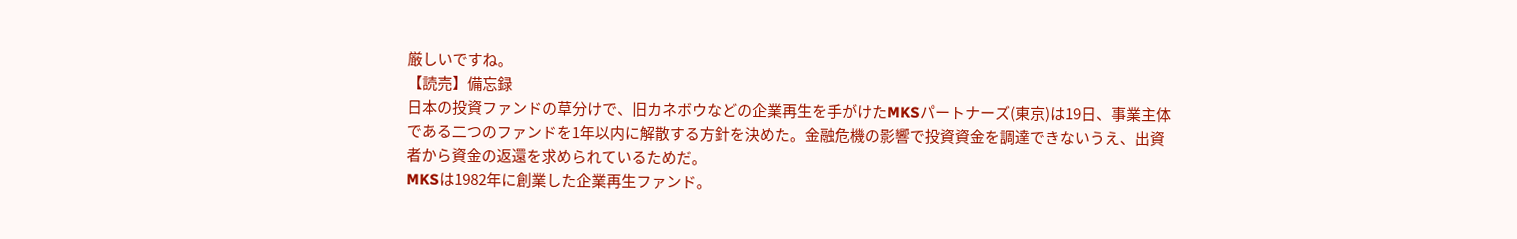厳しいですね。
【読売】備忘録
日本の投資ファンドの草分けで、旧カネボウなどの企業再生を手がけたMKSパートナーズ(東京)は19日、事業主体である二つのファンドを1年以内に解散する方針を決めた。金融危機の影響で投資資金を調達できないうえ、出資者から資金の返還を求められているためだ。
MKSは1982年に創業した企業再生ファンド。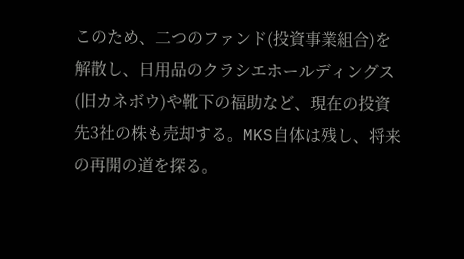このため、二つのファンド(投資事業組合)を解散し、日用品のクラシエホールディングス(旧カネボウ)や靴下の福助など、現在の投資先3社の株も売却する。MKS自体は残し、将来の再開の道を探る。